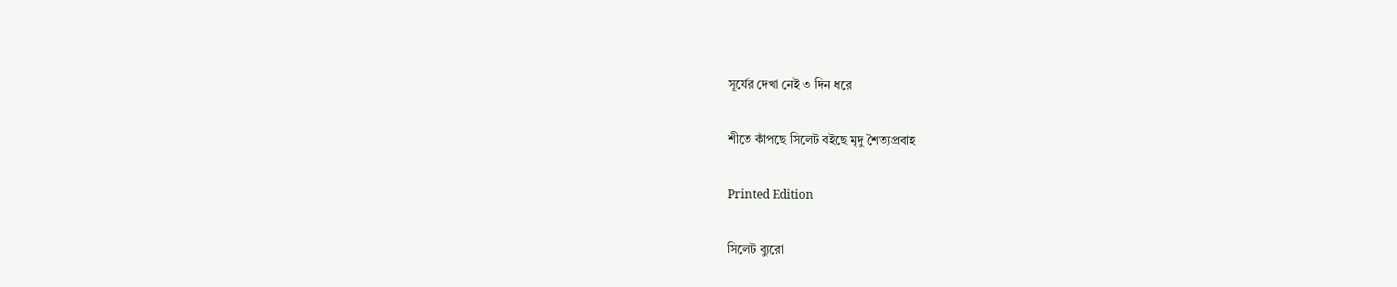সূর্যের দেখা নেই ৩ দিন ধরে

শীতে কাঁপছে সিলেট বইছে মৃদু শৈত্যপ্রবাহ

Printed Edition

সিলেট ব্যুরো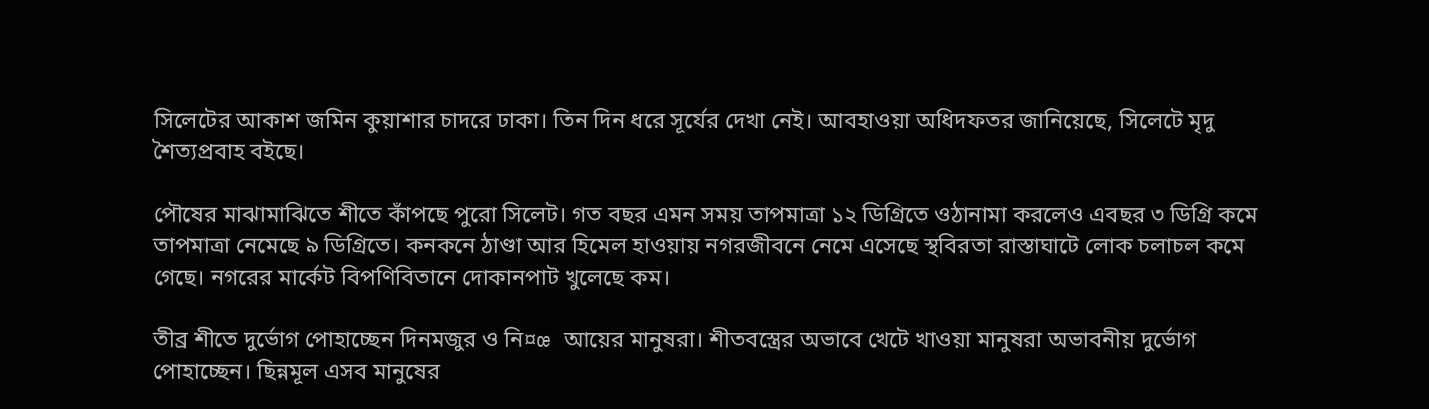সিলেটের আকাশ জমিন কুয়াশার চাদরে ঢাকা। তিন দিন ধরে সূর্যের দেখা নেই। আবহাওয়া অধিদফতর জানিয়েছে, সিলেটে মৃদু শৈত্যপ্রবাহ বইছে।

পৌষের মাঝামাঝিতে শীতে কাঁপছে পুরো সিলেট। গত বছর এমন সময় তাপমাত্রা ১২ ডিগ্রিতে ওঠানামা করলেও এবছর ৩ ডিগ্রি কমে তাপমাত্রা নেমেছে ৯ ডিগ্রিতে। কনকনে ঠাণ্ডা আর হিমেল হাওয়ায় নগরজীবনে নেমে এসেছে স্থবিরতা রাস্তাঘাটে লোক চলাচল কমে গেছে। নগরের মার্কেট বিপণিবিতানে দোকানপাট খুলেছে কম।

তীব্র শীতে দুর্ভোগ পোহাচ্ছেন দিনমজুর ও নি¤œ আয়ের মানুষরা। শীতবস্ত্রের অভাবে খেটে খাওয়া মানুষরা অভাবনীয় দুর্ভোগ পোহাচ্ছেন। ছিন্নমূল এসব মানুষের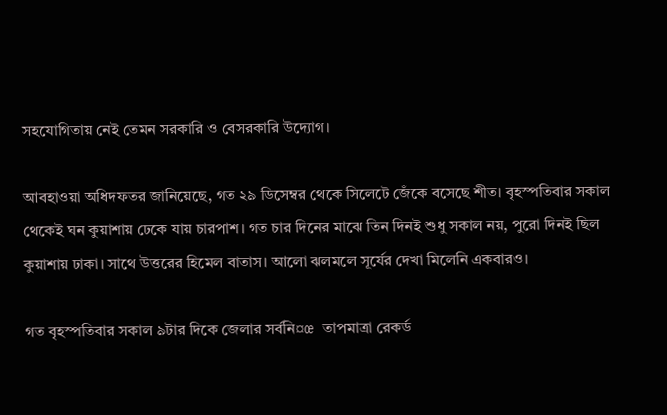সহযোগিতায় নেই তেমন সরকারি ও বেসরকারি উদ্যোগ।

আবহাওয়া অধিদফতর জানিয়েছে, গত ২৯ ডিসেম্বর থেকে সিলেটে জেঁকে বসেছে শীত। বৃহস্পতিবার সকাল থেকেই ঘন কুয়াশায় ঢেকে যায় চারপাশ। গত চার দিনের মাঝে তিন দিনই শুধু সকাল নয়, পুরো দিনই ছিল কুয়াশায় ঢাকা। সাথে উত্তরের হিমেল বাতাস। আলো ঝলমলে সূর্যের দেখা মিলেনি একবারও।

গত বৃহস্পতিবার সকাল ৯টার দিকে জেলার সর্বনি¤œ তাপমাত্রা রেকর্ড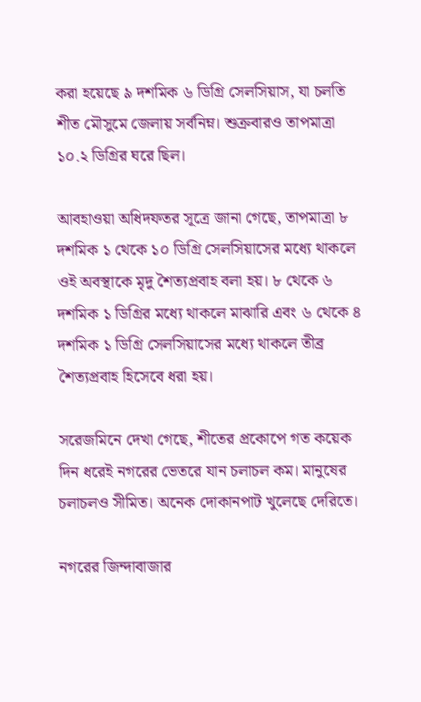করা হয়েছে ৯ দশমিক ৬ ডিগ্রি সেলসিয়াস, যা চলতি শীত মৌসুমে জেলায় সর্বনিম্ন। শুক্রবারও তাপমাত্রা ১০.২ ডিগ্রির ঘরে ছিল।

আবহাওয়া অধিদফতর সূত্রে জানা গেছে, তাপমাত্রা ৮ দশমিক ১ থেকে ১০ ডিগ্রি সেলসিয়াসের মধ্যে থাকলে ওই অবস্থাকে মৃদু শৈত্যপ্রবাহ বলা হয়। ৮ থেকে ৬ দশমিক ১ ডিগ্রির মধ্যে থাকলে মাঝারি এবং ৬ থেকে ৪ দশমিক ১ ডিগ্রি সেলসিয়াসের মধ্যে থাকলে তীব্র শৈত্যপ্রবাহ হিসেবে ধরা হয়।

সরেজমিনে দেখা গেছে, শীতের প্রকোপে গত কয়েক দিন ধরেই নগরের ভেতরে যান চলাচল কম। মানুষের চলাচলও সীমিত। অনেক দোকানপাট খুলেছে দেরিতে।

নগরের জিন্দাবাজার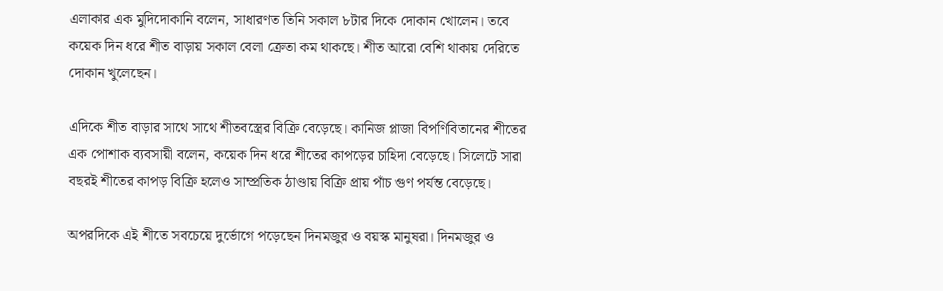এলাকার এক মুদিদোকানি বলেন, সাধারণত তিনি সকাল ৮টার দিকে দোকান খোলেন। তবে কয়েক দিন ধরে শীত বাড়ায় সকাল বেলা ক্রেতা কম থাকছে। শীত আরো বেশি থাকায় দেরিতে দোকান খুলেছেন।

এদিকে শীত বাড়ার সাথে সাথে শীতবস্ত্রের বিক্রি বেড়েছে। কানিজ প্লাজা বিপণিবিতানের শীতের এক পোশাক ব্যবসায়ী বলেন, কয়েক দিন ধরে শীতের কাপড়ের চাহিদা বেড়েছে। সিলেটে সারা বছরই শীতের কাপড় বিক্রি হলেও সাম্প্রতিক ঠাণ্ডায় বিক্রি প্রায় পাঁচ গুণ পর্যন্ত বেড়েছে।

অপরদিকে এই শীতে সবচেয়ে দুর্ভোগে পড়েছেন দিনমজুর ও বয়স্ক মানুষরা। দিনমজুর ও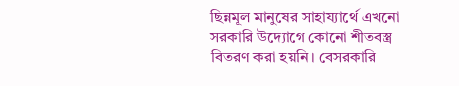ছিন্নমূল মানুষের সাহায্যার্থে এখনো সরকারি উদ্যোগে কোনো শীতবস্ত্র বিতরণ করা হয়নি। বেসরকারি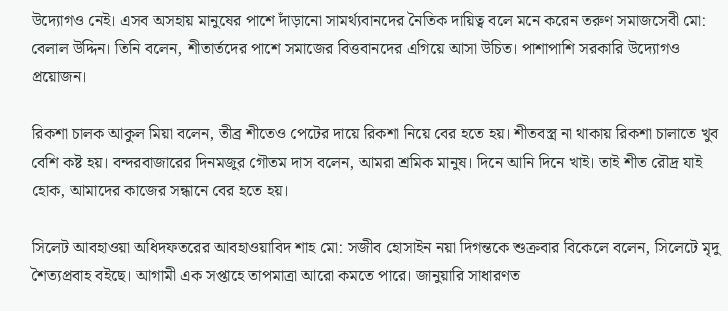উদ্যোগও নেই। এসব অসহায় মানুষের পাশে দাঁড়ানো সামর্থ্যবানদের নৈতিক দায়িত্ব বলে মনে করেন তরুণ সমাজসেবী মো: বেলাল উদ্দিন। তিনি বলেন, শীতার্তদের পাশে সমাজের বিত্তবানদের এগিয়ে আসা উচিত। পাশাপাশি সরকারি উদ্যোগও প্রয়োজন।

রিকশা চালক আকুল মিয়া বলেন, তীব্র শীতেও পেটের দায়ে রিকশা নিয়ে বের হতে হয়। শীতবস্ত্র না থাকায় রিকশা চালাতে খুব বেশি কষ্ট হয়। বন্দরবাজারের দিনমজুর গৌতম দাস বলেন, আমরা শ্রমিক মানুষ। দিনে আনি দিনে খাই। তাই শীত রৌদ্র যাই হোক, আমাদের কাজের সন্ধানে বের হতে হয়।

সিলেট আবহাওয়া অধিদফতরের আবহাওয়াবিদ শাহ মো: সজীব হোসাইন নয়া দিগন্তকে শুক্রবার বিকেলে বলেন, সিলেটে মৃদু শৈত্যপ্রবাহ বইছে। আগামী এক সপ্তাহে তাপমাত্রা আরো কমতে পারে। জানুয়ারি সাধারণত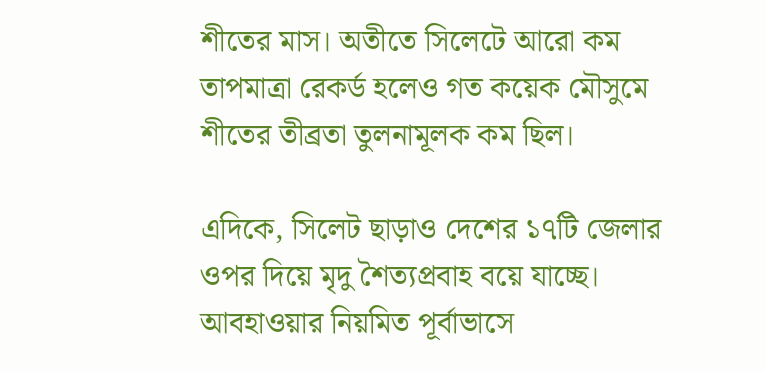শীতের মাস। অতীতে সিলেটে আরো কম তাপমাত্রা রেকর্ড হলেও গত কয়েক মৌসুমে শীতের তীব্রতা তুলনামূলক কম ছিল।

এদিকে, সিলেট ছাড়াও দেশের ১৭টি জেলার ওপর দিয়ে মৃদু শৈত্যপ্রবাহ বয়ে যাচ্ছে। আবহাওয়ার নিয়মিত পূর্বাভাসে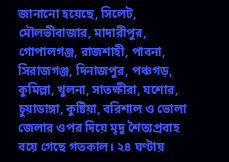জানানো হয়েছে, সিলেট, মৌলভীবাজার, মাদারীপুর, গোপালগঞ্জ, রাজশাহী, পাবনা, সিরাজগঞ্জ, দিনাজপুর, পঞ্চগড়, কুমিল্লা, খুলনা, সাতক্ষীরা, যশোর, চুয়াডাঙ্গা, কুষ্টিয়া, বরিশাল ও ভোলা জেলার ওপর দিয়ে মৃদু শৈত্যপ্রবাহ বয়ে গেছে গতকাল। ২৪ ঘণ্টায়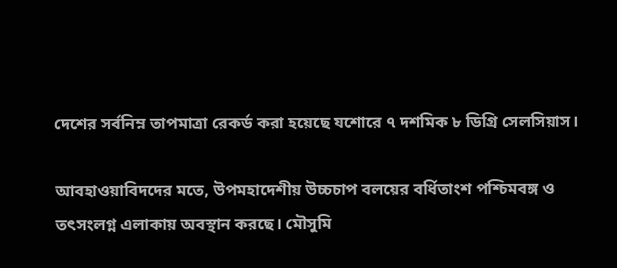দেশের সর্বনিম্ন তাপমাত্রা রেকর্ড করা হয়েছে যশোরে ৭ দশমিক ৮ ডিগ্রি সেলসিয়াস।

আবহাওয়াবিদদের মতে, উপমহাদেশীয় উচ্চচাপ বলয়ের বর্ধিতাংশ পশ্চিমবঙ্গ ও তৎসংলগ্ন এলাকায় অবস্থান করছে। মৌসুমি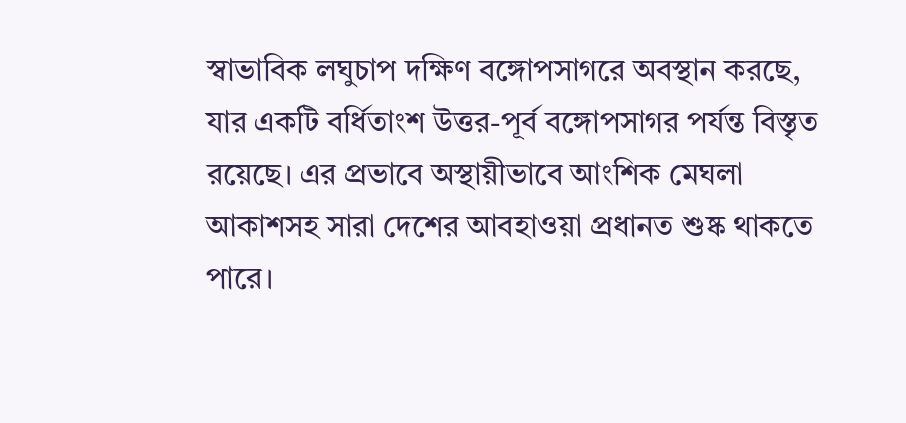স্বাভাবিক লঘুচাপ দক্ষিণ বঙ্গোপসাগরে অবস্থান করছে, যার একটি বর্ধিতাংশ উত্তর-পূর্ব বঙ্গোপসাগর পর্যন্ত বিস্তৃত রয়েছে। এর প্রভাবে অস্থায়ীভাবে আংশিক মেঘলা আকাশসহ সারা দেশের আবহাওয়া প্রধানত শুষ্ক থাকতে পারে।